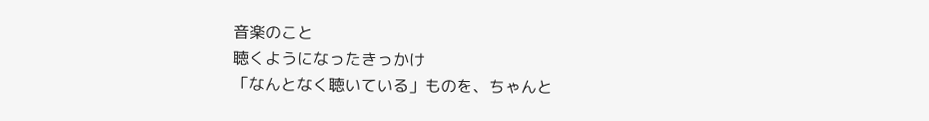音楽のこと
聴くようになったきっかけ
「なんとなく聴いている」ものを、ちゃんと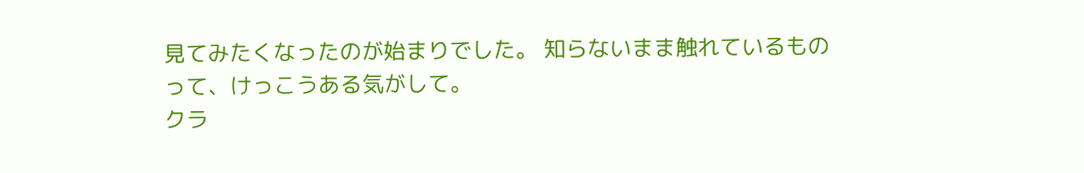見てみたくなったのが始まりでした。 知らないまま触れているものって、けっこうある気がして。
クラ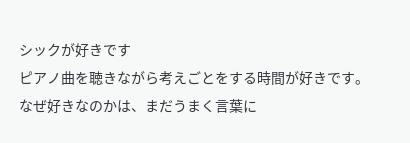シックが好きです
ピアノ曲を聴きながら考えごとをする時間が好きです。 なぜ好きなのかは、まだうまく言葉に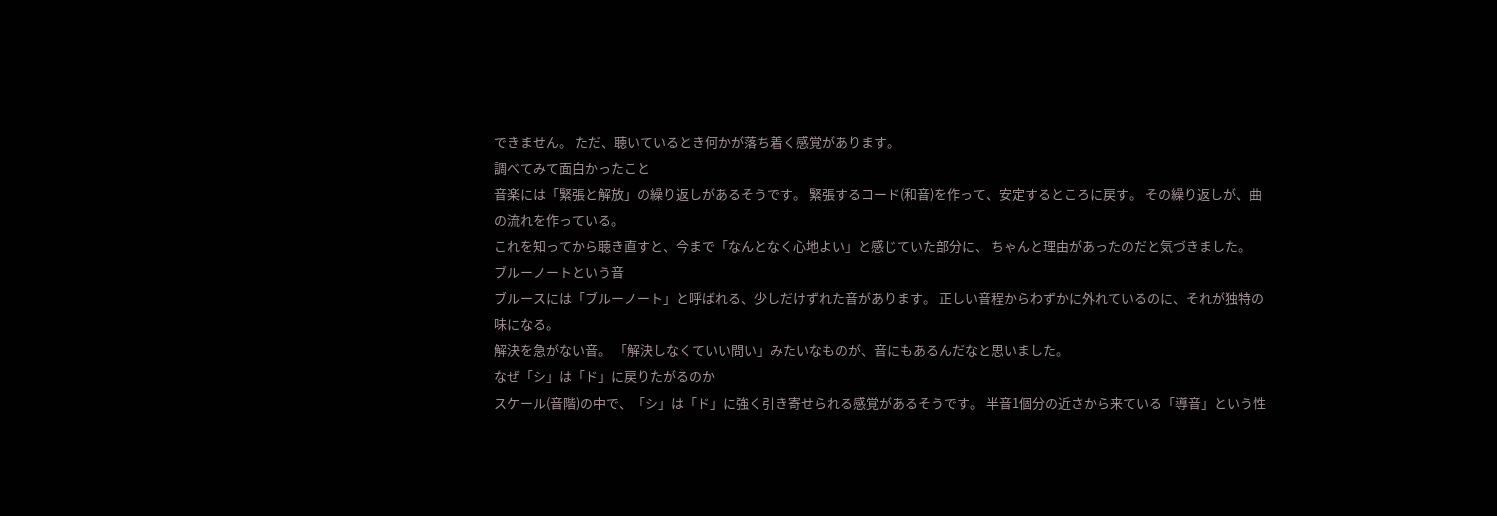できません。 ただ、聴いているとき何かが落ち着く感覚があります。
調べてみて面白かったこと
音楽には「緊張と解放」の繰り返しがあるそうです。 緊張するコード(和音)を作って、安定するところに戻す。 その繰り返しが、曲の流れを作っている。
これを知ってから聴き直すと、今まで「なんとなく心地よい」と感じていた部分に、 ちゃんと理由があったのだと気づきました。
ブルーノートという音
ブルースには「ブルーノート」と呼ばれる、少しだけずれた音があります。 正しい音程からわずかに外れているのに、それが独特の味になる。
解決を急がない音。 「解決しなくていい問い」みたいなものが、音にもあるんだなと思いました。
なぜ「シ」は「ド」に戻りたがるのか
スケール(音階)の中で、「シ」は「ド」に強く引き寄せられる感覚があるそうです。 半音1個分の近さから来ている「導音」という性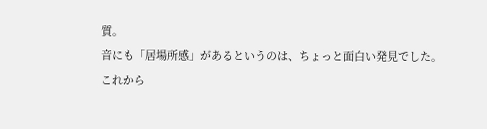質。
音にも「居場所感」があるというのは、ちょっと面白い発見でした。
これから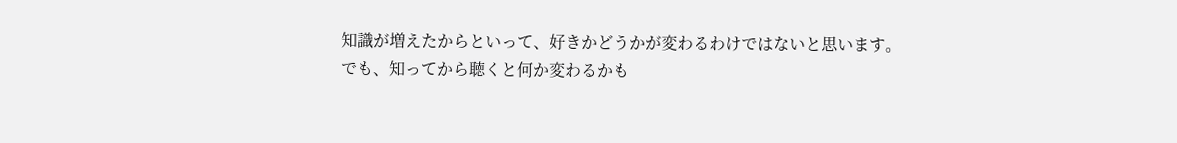知識が増えたからといって、好きかどうかが変わるわけではないと思います。 でも、知ってから聴くと何か変わるかも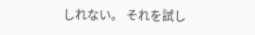しれない。 それを試し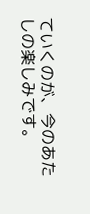ていくのが、今のあたしの楽しみです。